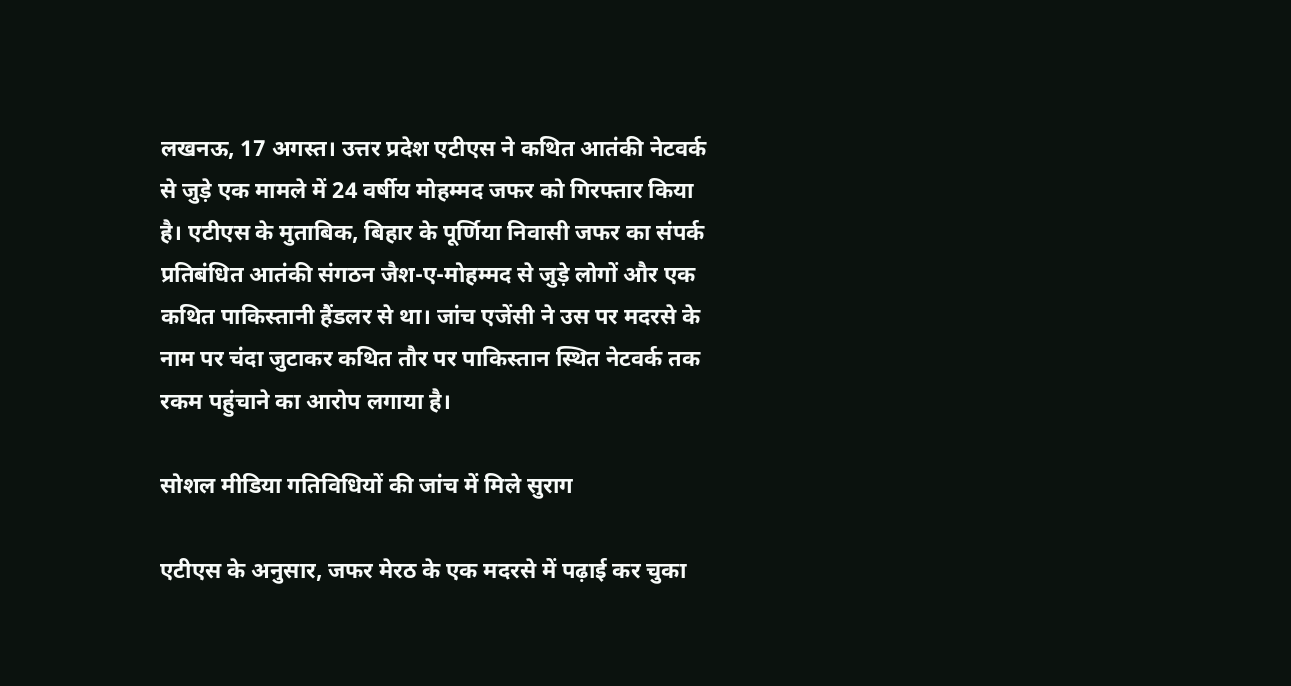लखनऊ, 17 अगस्त। उत्तर प्रदेश एटीएस ने कथित आतंकी नेटवर्क से जुड़े एक मामले में 24 वर्षीय मोहम्मद जफर को गिरफ्तार किया है। एटीएस के मुताबिक, बिहार के पूर्णिया निवासी जफर का संपर्क प्रतिबंधित आतंकी संगठन जैश-ए-मोहम्मद से जुड़े लोगों और एक कथित पाकिस्तानी हैंडलर से था। जांच एजेंसी ने उस पर मदरसे के नाम पर चंदा जुटाकर कथित तौर पर पाकिस्तान स्थित नेटवर्क तक रकम पहुंचाने का आरोप लगाया है।

सोशल मीडिया गतिविधियों की जांच में मिले सुराग

एटीएस के अनुसार, जफर मेरठ के एक मदरसे में पढ़ाई कर चुका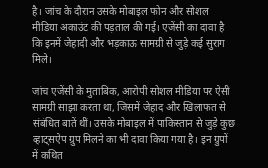है। जांच के दौरान उसके मोबाइल फोन और सोशल मीडिया अकाउंट की पड़ताल की गई। एजेंसी का दावा है कि इनमें जेहादी और भड़काऊ सामग्री से जुड़े कई सुराग मिले।

जांच एजेंसी के मुताबिक, आरोपी सोशल मीडिया पर ऐसी सामग्री साझा करता था, जिसमें जेहाद और खिलाफत से संबंधित बातें थीं। उसके मोबाइल में पाकिस्तान से जुड़े कुछ व्हाट्सऐप ग्रुप मिलने का भी दावा किया गया है। इन ग्रुपों में कथित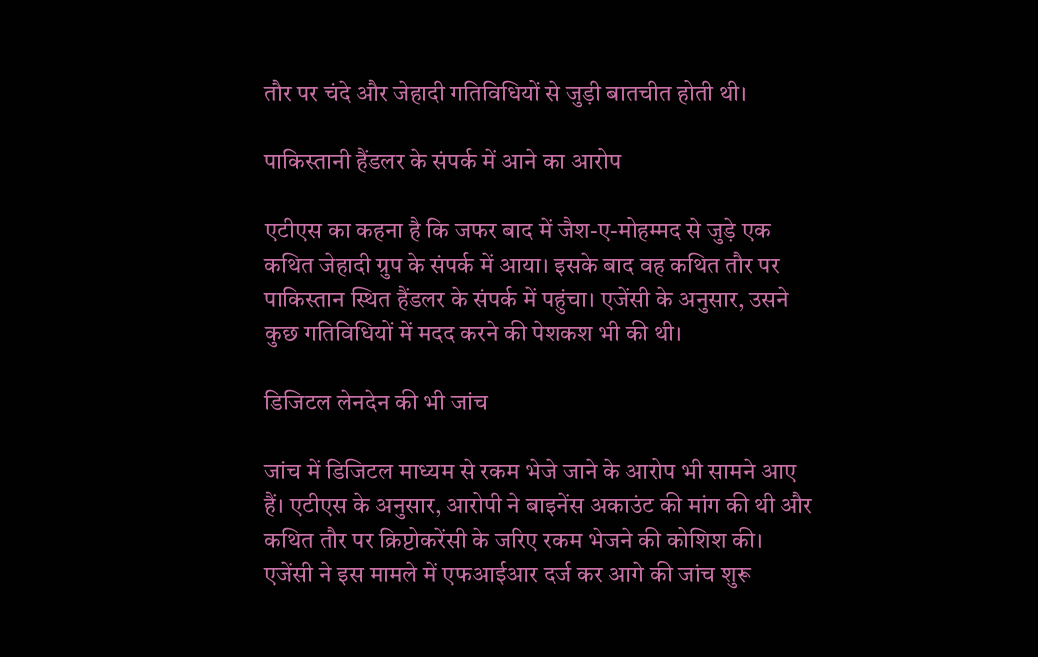तौर पर चंदे और जेहादी गतिविधियों से जुड़ी बातचीत होती थी।

पाकिस्तानी हैंडलर के संपर्क में आने का आरोप

एटीएस का कहना है कि जफर बाद में जैश-ए-मोहम्मद से जुड़े एक कथित जेहादी ग्रुप के संपर्क में आया। इसके बाद वह कथित तौर पर पाकिस्तान स्थित हैंडलर के संपर्क में पहुंचा। एजेंसी के अनुसार, उसने कुछ गतिविधियों में मदद करने की पेशकश भी की थी।

डिजिटल लेनदेन की भी जांच

जांच में डिजिटल माध्यम से रकम भेजे जाने के आरोप भी सामने आए हैं। एटीएस के अनुसार, आरोपी ने बाइनेंस अकाउंट की मांग की थी और कथित तौर पर क्रिप्टोकरेंसी के जरिए रकम भेजने की कोशिश की। एजेंसी ने इस मामले में एफआईआर दर्ज कर आगे की जांच शुरू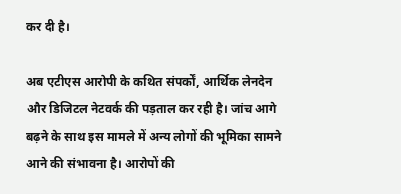कर दी है।

अब एटीएस आरोपी के कथित संपर्कों, आर्थिक लेनदेन और डिजिटल नेटवर्क की पड़ताल कर रही है। जांच आगे बढ़ने के साथ इस मामले में अन्य लोगों की भूमिका सामने आने की संभावना है। आरोपों की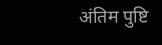अंतिम पुष्टि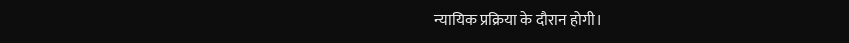न्यायिक प्रक्रिया के दौरान होगी।